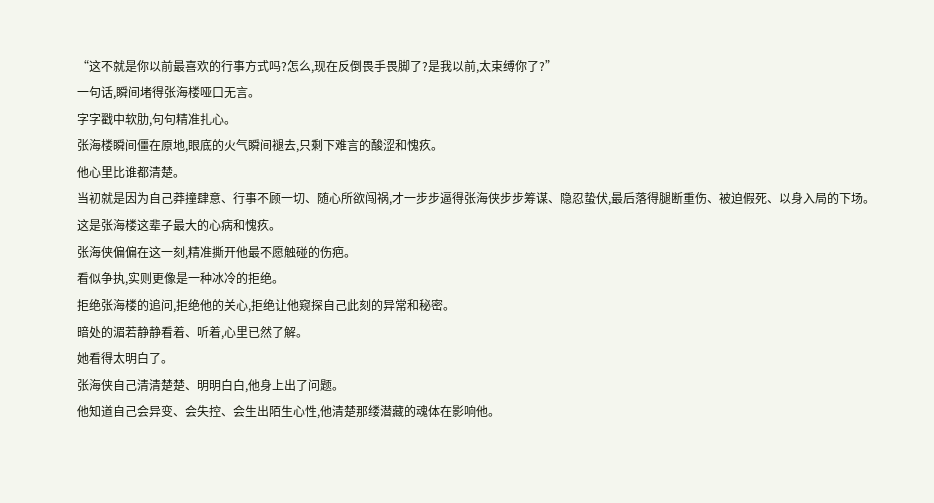“这不就是你以前最喜欢的行事方式吗?怎么,现在反倒畏手畏脚了?是我以前,太束缚你了?”
一句话,瞬间堵得张海楼哑口无言。
字字戳中软肋,句句精准扎心。
张海楼瞬间僵在原地,眼底的火气瞬间褪去,只剩下难言的酸涩和愧疚。
他心里比谁都清楚。
当初就是因为自己莽撞肆意、行事不顾一切、随心所欲闯祸,才一步步逼得张海侠步步筹谋、隐忍蛰伏,最后落得腿断重伤、被迫假死、以身入局的下场。
这是张海楼这辈子最大的心病和愧疚。
张海侠偏偏在这一刻,精准撕开他最不愿触碰的伤疤。
看似争执,实则更像是一种冰冷的拒绝。
拒绝张海楼的追问,拒绝他的关心,拒绝让他窥探自己此刻的异常和秘密。
暗处的湄若静静看着、听着,心里已然了解。
她看得太明白了。
张海侠自己清清楚楚、明明白白,他身上出了问题。
他知道自己会异变、会失控、会生出陌生心性,他清楚那缕潜藏的魂体在影响他。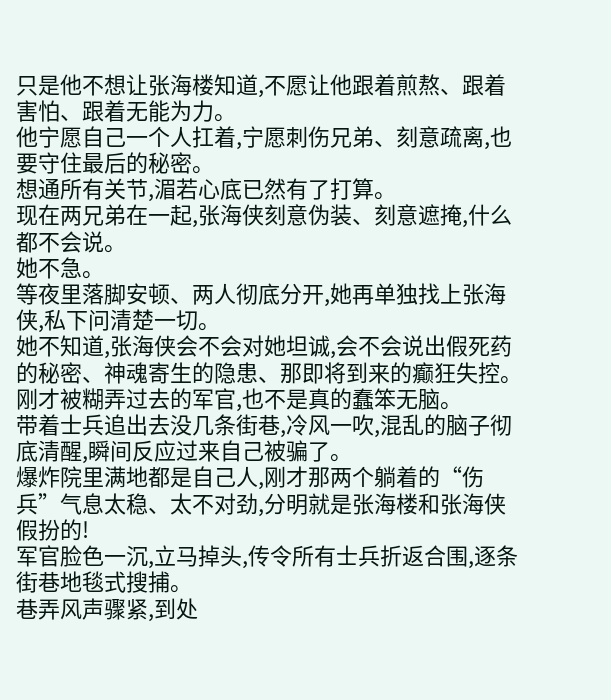只是他不想让张海楼知道,不愿让他跟着煎熬、跟着害怕、跟着无能为力。
他宁愿自己一个人扛着,宁愿刺伤兄弟、刻意疏离,也要守住最后的秘密。
想通所有关节,湄若心底已然有了打算。
现在两兄弟在一起,张海侠刻意伪装、刻意遮掩,什么都不会说。
她不急。
等夜里落脚安顿、两人彻底分开,她再单独找上张海侠,私下问清楚一切。
她不知道,张海侠会不会对她坦诚,会不会说出假死药的秘密、神魂寄生的隐患、那即将到来的癫狂失控。
刚才被糊弄过去的军官,也不是真的蠢笨无脑。
带着士兵追出去没几条街巷,冷风一吹,混乱的脑子彻底清醒,瞬间反应过来自己被骗了。
爆炸院里满地都是自己人,刚才那两个躺着的“伤兵”气息太稳、太不对劲,分明就是张海楼和张海侠假扮的!
军官脸色一沉,立马掉头,传令所有士兵折返合围,逐条街巷地毯式搜捕。
巷弄风声骤紧,到处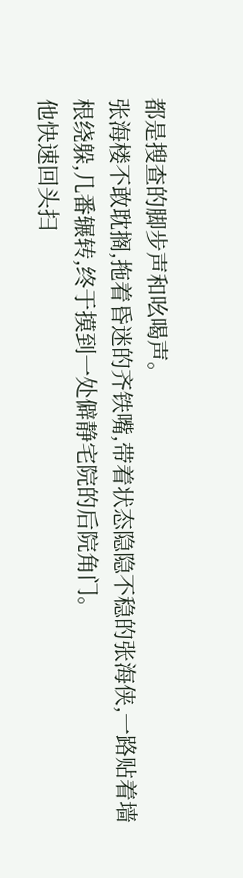都是搜查的脚步声和吆喝声。
张海楼不敢耽搁,拖着昏迷的齐铁嘴,带着状态隐隐不稳的张海侠,一路贴着墙根绕躲,几番辗转,终于摸到一处僻静宅院的后院角门。
他快速回头扫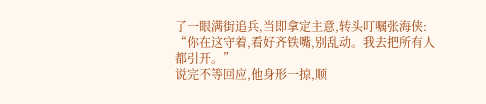了一眼满街追兵,当即拿定主意,转头叮嘱张海侠:
“你在这守着,看好齐铁嘴,别乱动。我去把所有人都引开。”
说完不等回应,他身形一掠,顺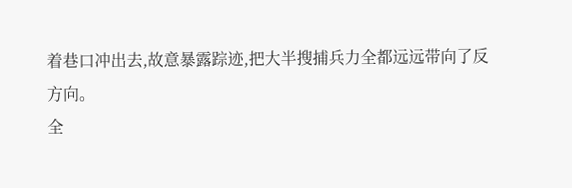着巷口冲出去,故意暴露踪迹,把大半搜捕兵力全都远远带向了反方向。
全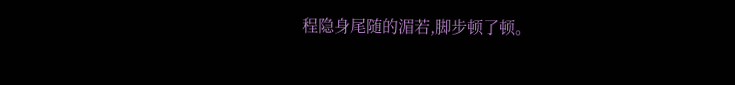程隐身尾随的湄若,脚步顿了顿。